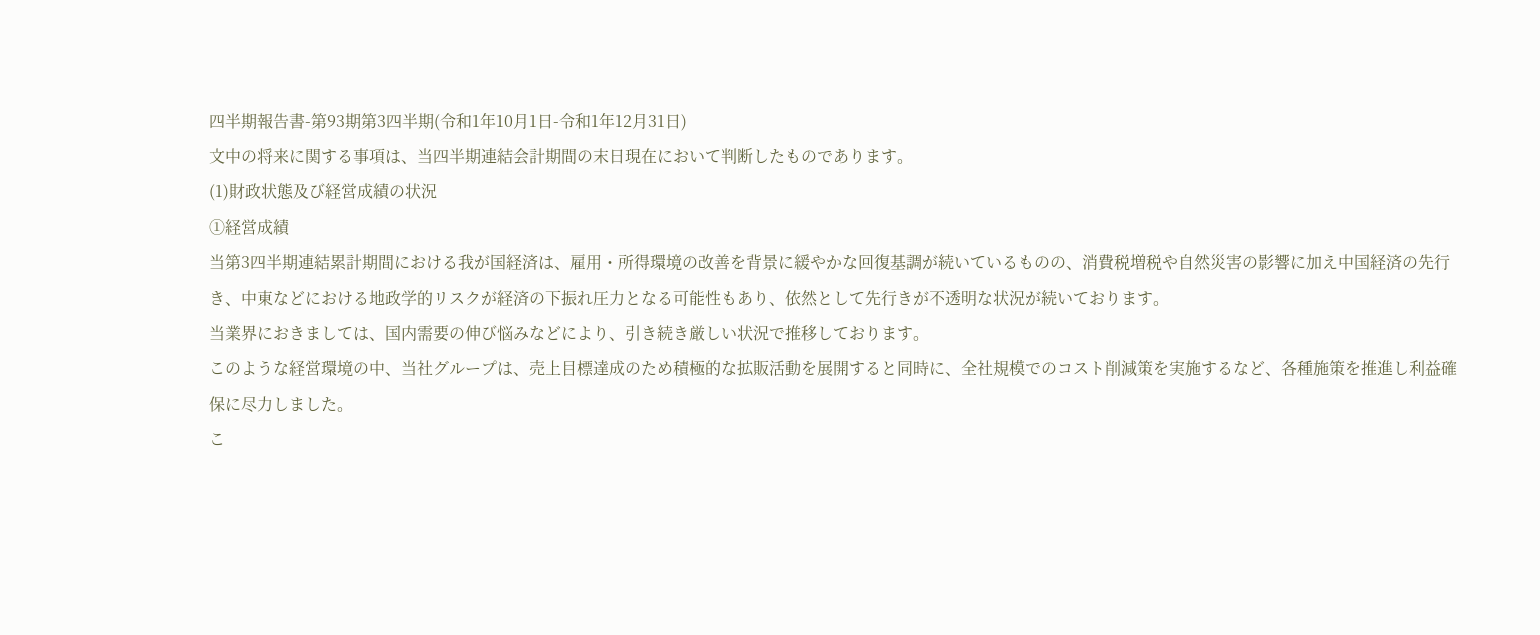四半期報告書-第93期第3四半期(令和1年10月1日-令和1年12月31日)
文中の将来に関する事項は、当四半期連結会計期間の末日現在において判断したものであります。
(1)財政状態及び経営成績の状況
①経営成績
当第3四半期連結累計期間における我が国経済は、雇用・所得環境の改善を背景に緩やかな回復基調が続いているものの、消費税増税や自然災害の影響に加え中国経済の先行き、中東などにおける地政学的リスクが経済の下振れ圧力となる可能性もあり、依然として先行きが不透明な状況が続いております。
当業界におきましては、国内需要の伸び悩みなどにより、引き続き厳しい状況で推移しております。
このような経営環境の中、当社グループは、売上目標達成のため積極的な拡販活動を展開すると同時に、全社規模でのコスト削減策を実施するなど、各種施策を推進し利益確保に尽力しました。
こ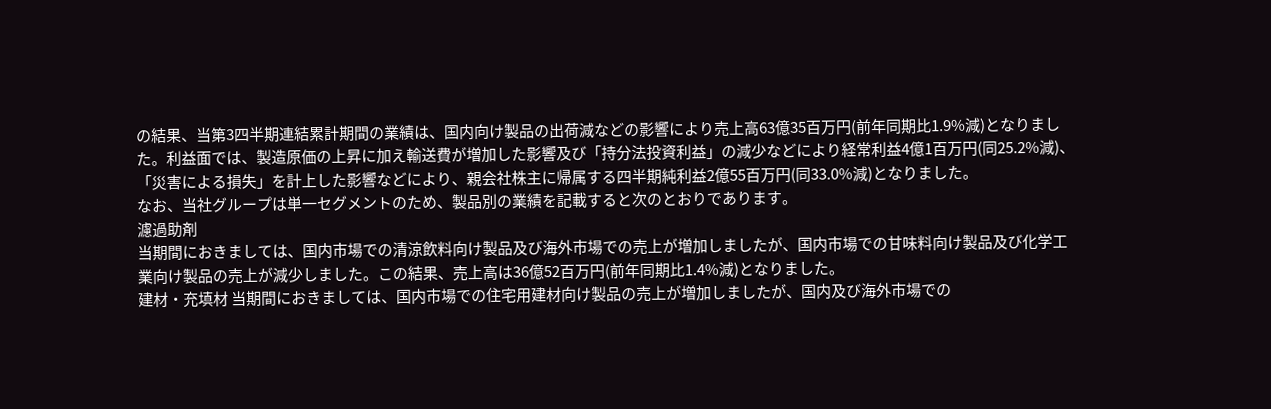の結果、当第3四半期連結累計期間の業績は、国内向け製品の出荷減などの影響により売上高63億35百万円(前年同期比1.9%減)となりました。利益面では、製造原価の上昇に加え輸送費が増加した影響及び「持分法投資利益」の減少などにより経常利益4億1百万円(同25.2%減)、「災害による損失」を計上した影響などにより、親会社株主に帰属する四半期純利益2億55百万円(同33.0%減)となりました。
なお、当社グループは単一セグメントのため、製品別の業績を記載すると次のとおりであります。
濾過助剤
当期間におきましては、国内市場での清涼飲料向け製品及び海外市場での売上が増加しましたが、国内市場での甘味料向け製品及び化学工業向け製品の売上が減少しました。この結果、売上高は36億52百万円(前年同期比1.4%減)となりました。
建材・充填材 当期間におきましては、国内市場での住宅用建材向け製品の売上が増加しましたが、国内及び海外市場での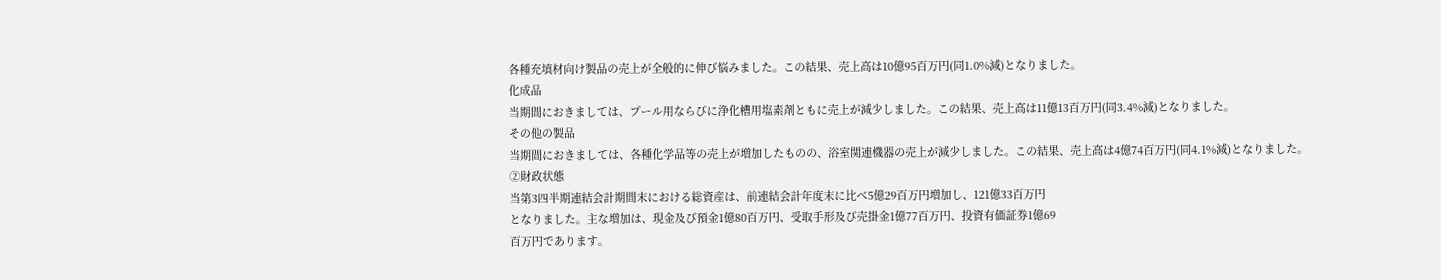各種充填材向け製品の売上が全般的に伸び悩みました。この結果、売上高は10億95百万円(同1.0%減)となりました。
化成品
当期間におきましては、プール用ならびに浄化槽用塩素剤ともに売上が減少しました。この結果、売上高は11億13百万円(同3.4%減)となりました。
その他の製品
当期間におきましては、各種化学品等の売上が増加したものの、浴室関連機器の売上が減少しました。この結果、売上高は4億74百万円(同4.1%減)となりました。
②財政状態
当第3四半期連結会計期間末における総資産は、前連結会計年度末に比べ5億29百万円増加し、121億33百万円
となりました。主な増加は、現金及び預金1億80百万円、受取手形及び売掛金1億77百万円、投資有価証券1億69
百万円であります。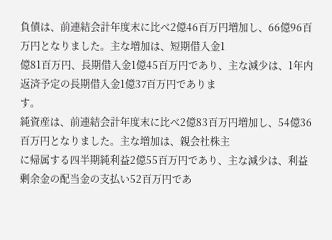負債は、前連結会計年度末に比べ2億46百万円増加し、66億96百万円となりました。主な増加は、短期借入金1
億81百万円、長期借入金1億45百万円であり、主な減少は、1年内返済予定の長期借入金1億37百万円でありま
す。
純資産は、前連結会計年度末に比べ2億83百万円増加し、54億36百万円となりました。主な増加は、親会社株主
に帰属する四半期純利益2億55百万円であり、主な減少は、利益剰余金の配当金の支払い52百万円であ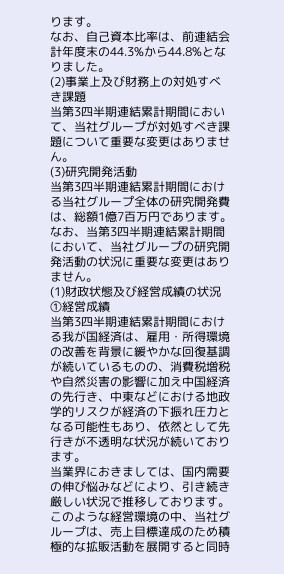ります。
なお、自己資本比率は、前連結会計年度末の44.3%から44.8%となりました。
(2)事業上及び財務上の対処すべき課題
当第3四半期連結累計期間において、当社グループが対処すべき課題について重要な変更はありません。
(3)研究開発活動
当第3四半期連結累計期間における当社グループ全体の研究開発費は、総額1億7百万円であります。なお、当第3四半期連結累計期間において、当社グループの研究開発活動の状況に重要な変更はありません。
(1)財政状態及び経営成績の状況
①経営成績
当第3四半期連結累計期間における我が国経済は、雇用・所得環境の改善を背景に緩やかな回復基調が続いているものの、消費税増税や自然災害の影響に加え中国経済の先行き、中東などにおける地政学的リスクが経済の下振れ圧力となる可能性もあり、依然として先行きが不透明な状況が続いております。
当業界におきましては、国内需要の伸び悩みなどにより、引き続き厳しい状況で推移しております。
このような経営環境の中、当社グループは、売上目標達成のため積極的な拡販活動を展開すると同時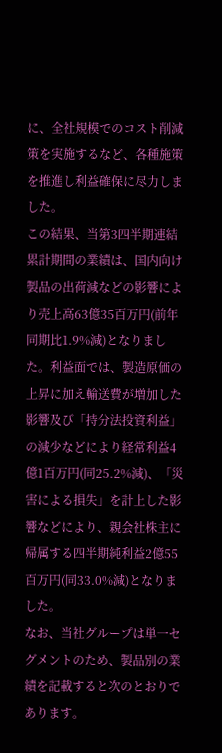に、全社規模でのコスト削減策を実施するなど、各種施策を推進し利益確保に尽力しました。
この結果、当第3四半期連結累計期間の業績は、国内向け製品の出荷減などの影響により売上高63億35百万円(前年同期比1.9%減)となりました。利益面では、製造原価の上昇に加え輸送費が増加した影響及び「持分法投資利益」の減少などにより経常利益4億1百万円(同25.2%減)、「災害による損失」を計上した影響などにより、親会社株主に帰属する四半期純利益2億55百万円(同33.0%減)となりました。
なお、当社グループは単一セグメントのため、製品別の業績を記載すると次のとおりであります。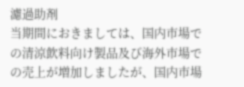濾過助剤
当期間におきましては、国内市場での清涼飲料向け製品及び海外市場での売上が増加しましたが、国内市場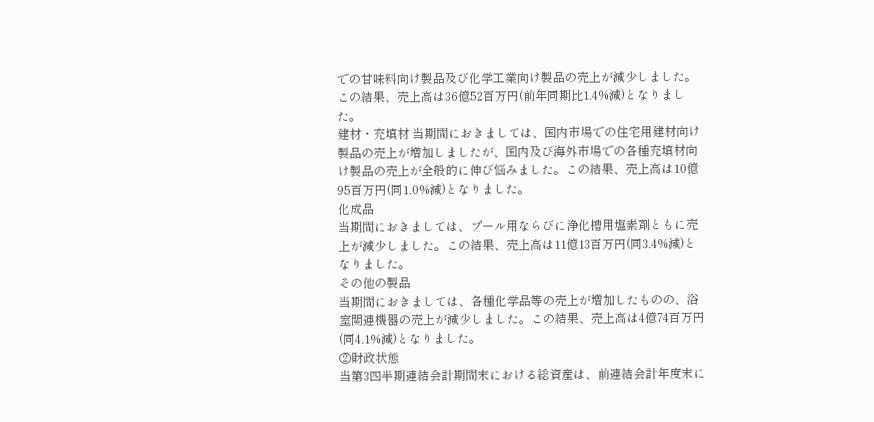での甘味料向け製品及び化学工業向け製品の売上が減少しました。この結果、売上高は36億52百万円(前年同期比1.4%減)となりました。
建材・充填材 当期間におきましては、国内市場での住宅用建材向け製品の売上が増加しましたが、国内及び海外市場での各種充填材向け製品の売上が全般的に伸び悩みました。この結果、売上高は10億95百万円(同1.0%減)となりました。
化成品
当期間におきましては、プール用ならびに浄化槽用塩素剤ともに売上が減少しました。この結果、売上高は11億13百万円(同3.4%減)となりました。
その他の製品
当期間におきましては、各種化学品等の売上が増加したものの、浴室関連機器の売上が減少しました。この結果、売上高は4億74百万円(同4.1%減)となりました。
②財政状態
当第3四半期連結会計期間末における総資産は、前連結会計年度末に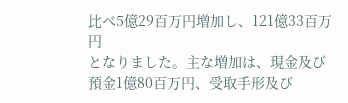比べ5億29百万円増加し、121億33百万円
となりました。主な増加は、現金及び預金1億80百万円、受取手形及び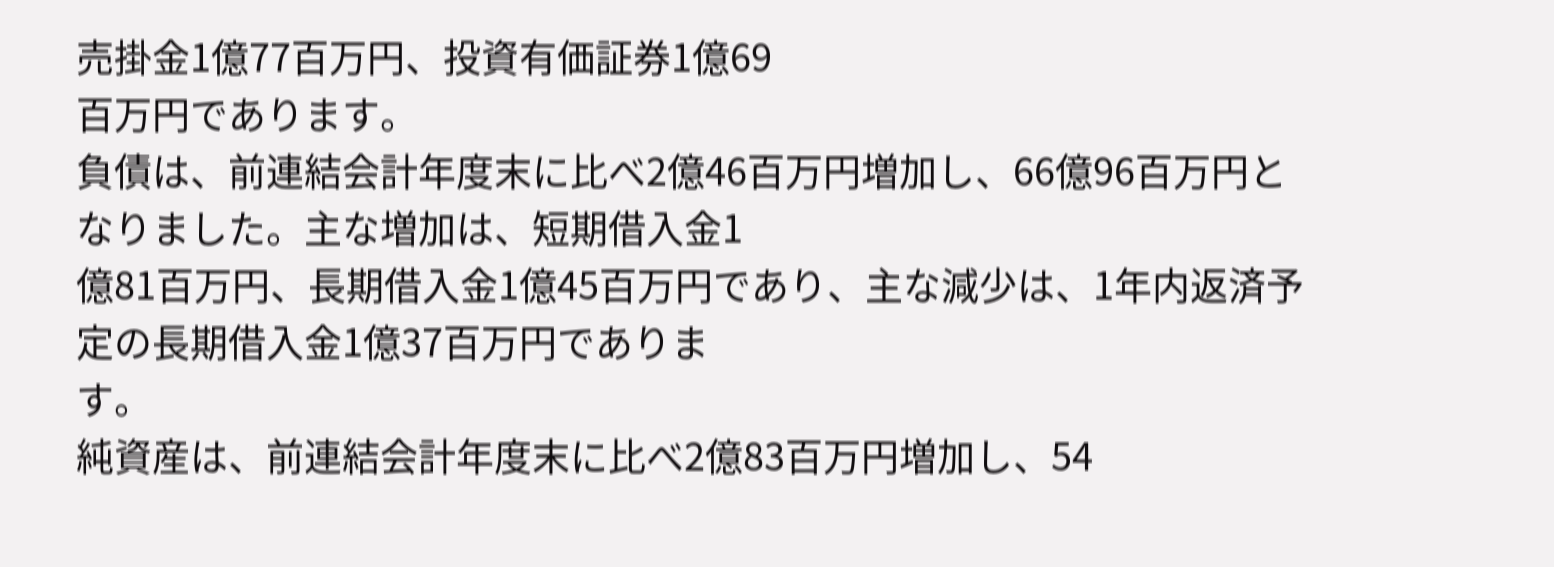売掛金1億77百万円、投資有価証券1億69
百万円であります。
負債は、前連結会計年度末に比べ2億46百万円増加し、66億96百万円となりました。主な増加は、短期借入金1
億81百万円、長期借入金1億45百万円であり、主な減少は、1年内返済予定の長期借入金1億37百万円でありま
す。
純資産は、前連結会計年度末に比べ2億83百万円増加し、54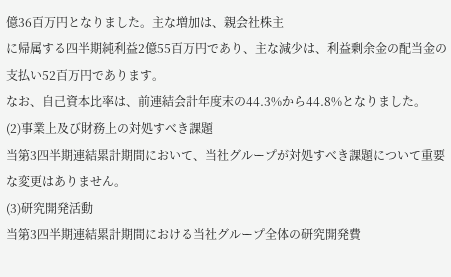億36百万円となりました。主な増加は、親会社株主
に帰属する四半期純利益2億55百万円であり、主な減少は、利益剰余金の配当金の支払い52百万円であります。
なお、自己資本比率は、前連結会計年度末の44.3%から44.8%となりました。
(2)事業上及び財務上の対処すべき課題
当第3四半期連結累計期間において、当社グループが対処すべき課題について重要な変更はありません。
(3)研究開発活動
当第3四半期連結累計期間における当社グループ全体の研究開発費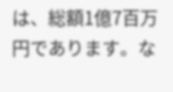は、総額1億7百万円であります。な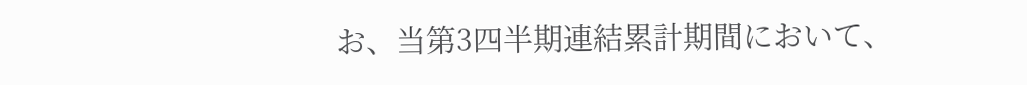お、当第3四半期連結累計期間において、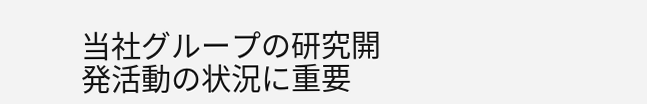当社グループの研究開発活動の状況に重要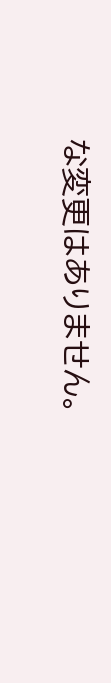な変更はありません。